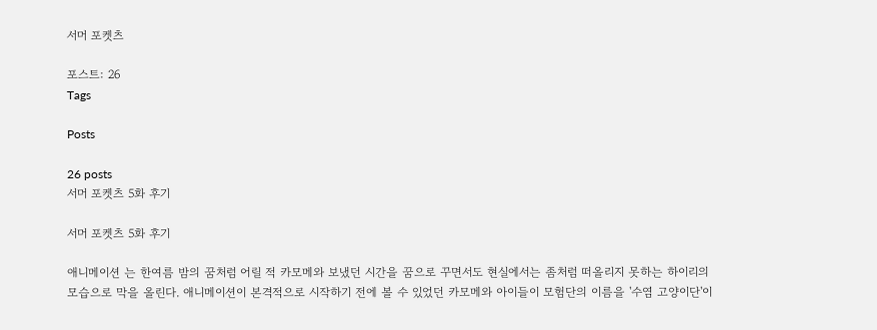서머 포켓츠

포스트: 26
Tags

Posts

26 posts
서머 포켓츠 5화 후기

서머 포켓츠 5화 후기

애니메이션 는 한여름 밤의 꿈처럼 어릴 적 카모메와 보냈던 시간을 꿈으로 꾸면서도 현실에서는 좀처럼 떠올리지 못하는 하이리의 모습으로 막을 올린다. 애니메이션이 본격적으로 시작하기 전에 볼 수 있었던 카모메와 아이들이 모험단의 이름을 '수염 고양이단'이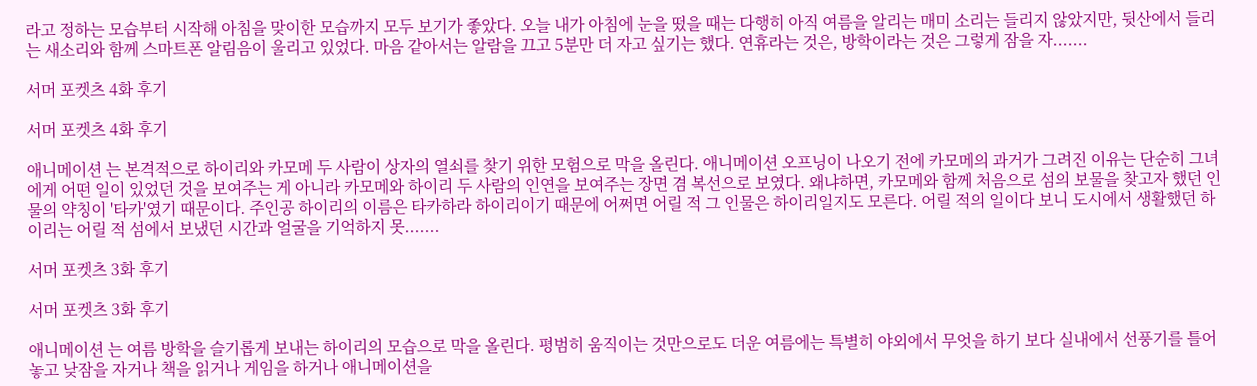라고 정하는 모습부터 시작해 아침을 맞이한 모습까지 모두 보기가 좋았다. 오늘 내가 아침에 눈을 떴을 때는 다행히 아직 여름을 알리는 매미 소리는 들리지 않았지만, 뒷산에서 들리는 새소리와 함께 스마트폰 알림음이 울리고 있었다. 마음 같아서는 알람을 끄고 5분만 더 자고 싶기는 했다. 연휴라는 것은, 방학이라는 것은 그렇게 잠을 자.......

서머 포켓츠 4화 후기

서머 포켓츠 4화 후기

애니메이션 는 본격적으로 하이리와 카모메 두 사람이 상자의 열쇠를 찾기 위한 모험으로 막을 올린다. 애니메이션 오프닝이 나오기 전에 카모메의 과거가 그려진 이유는 단순히 그녀에게 어떤 일이 있었던 것을 보여주는 게 아니라 카모메와 하이리 두 사람의 인연을 보여주는 장면 겸 복선으로 보였다. 왜냐하면, 카모메와 함께 처음으로 섬의 보물을 찾고자 했던 인물의 약칭이 '타카'였기 때문이다. 주인공 하이리의 이름은 타카하라 하이리이기 때문에 어쩌면 어릴 적 그 인물은 하이리일지도 모른다. 어릴 적의 일이다 보니 도시에서 생활했던 하이리는 어릴 적 섬에서 보냈던 시간과 얼굴을 기억하지 못.......

서머 포켓츠 3화 후기

서머 포켓츠 3화 후기

애니메이션 는 여름 방학을 슬기롭게 보내는 하이리의 모습으로 막을 올린다. 평범히 움직이는 것만으로도 더운 여름에는 특별히 야외에서 무엇을 하기 보다 실내에서 선풍기를 틀어 놓고 낮잠을 자거나 책을 읽거나 게임을 하거나 애니메이션을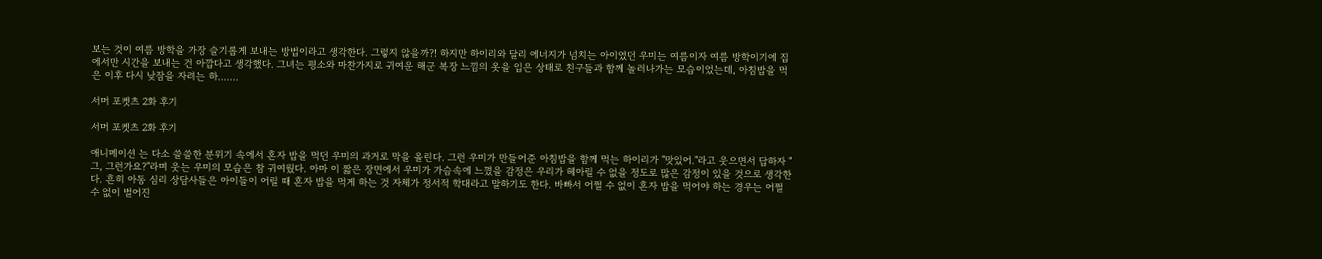보는 것이 여름 방학을 가장 슬기롭게 보내는 방법이라고 생각한다. 그렇지 않을까?! 하지만 하이리와 달리 에너지가 넘치는 아이였던 우미는 여름이자 여름 방학이기에 집에서만 시간을 보내는 건 아깝다고 생각했다. 그녀는 평소와 마찬가지로 귀여운 해군 복장 느낌의 옷을 입은 상태로 친구들과 함께 놀러나가는 모습이었는데, 아침밥을 먹은 이후 다시 낮잠을 자려는 하.......

서머 포켓츠 2화 후기

서머 포켓츠 2화 후기

애니메이션 는 다소 쓸쓸한 분위기 속에서 혼자 밥을 먹던 우미의 과거로 막을 올린다. 그런 우미가 만들어준 아침밥을 함께 먹는 하이리가 "맛있어."라고 웃으면서 답하자 "그, 그런가요?"라며 웃는 우미의 모습은 참 귀여웠다. 아마 이 짧은 장면에서 우미가 가슴속에 느꼈을 감정은 우리가 헤아릴 수 없을 정도로 많은 감정이 있을 것으로 생각한다. 흔히 아동 심리 상담사들은 아이들이 어릴 때 혼자 밥을 먹게 하는 것 자체가 정서적 학대라고 말하기도 한다. 바빠서 어쩔 수 없이 혼자 밥을 먹어야 하는 경우는 어쩔 수 없이 벌어진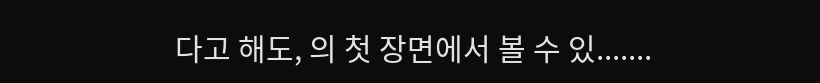다고 해도, 의 첫 장면에서 볼 수 있.......